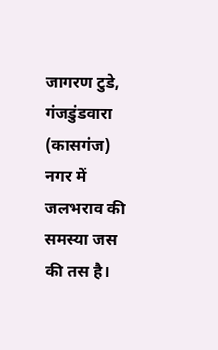जागरण टुडे, गंजडुंडवारा (कासगंज)
नगर में जलभराव की समस्या जस की तस है।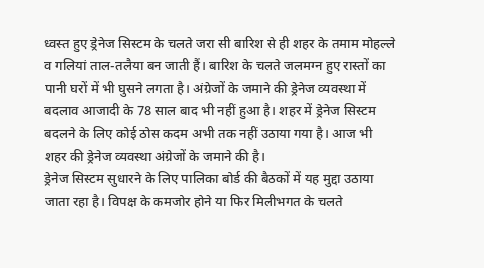ध्वस्त हुए ड्रेनेज सिस्टम के चलते जरा सी बारिश से ही शहर के तमाम मोहल्ले व गलियां ताल-तलैया बन जाती हैं। बारिश के चलते जलमग्न हुए रास्तों का पानी घरों में भी घुसने लगता है। अंग्रेजों के जमाने की ड्रेनेज व्यवस्था में बदलाव आजादी के 78 साल बाद भी नहीं हुआ है। शहर में ड्रेनेज सिस्टम बदलने के लिए कोई ठोस कदम अभी तक नहीं उठाया गया है। आज भी शहर की ड्रेनेज व्यवस्था अंग्रेजों के जमाने की है।
ड्रेनेज सिस्टम सुधारने के लिए पालिका बोर्ड की बैठकों में यह मुद्दा उठाया जाता रहा है। विपक्ष के कमजोर होने या फिर मिलीभगत के चलते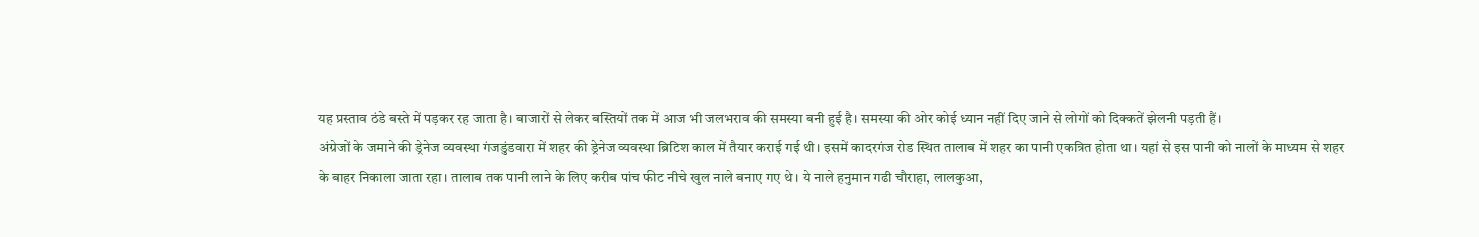यह प्रस्ताव ठंडे बस्ते में पड़कर रह जाता है। बाजारों से लेकर बस्तियों तक में आज भी जलभराव की समस्या बनी हुई है। समस्या की ओर कोई ध्यान नहीं दिए जाने से लोगों को दिक्कतें झेलनी पड़ती हैं।
अंग्रेजों के जमाने की ड्रेनेज व्यवस्था गंजडुंडवारा में शहर की ड्रेनेज व्यवस्था ब्रिटिश काल में तैयार कराई गई थी। इसमें कादरगंज रोड स्थित तालाब में शहर का पानी एकत्रित होता था। यहां से इस पानी को नालों के माध्यम से शहर के बाहर निकाला जाता रहा। तालाब तक पानी लाने के लिए करीब पांच फीट नीचे खुल नाले बनाए गए थे। ये नाले हनुमान गढी चौराहा, लालकुआ,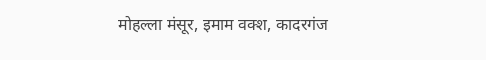मोहल्ला मंसूर, इमाम वक्श, कादरगंज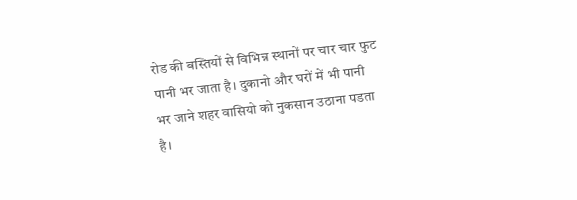रोड की बस्तियों से विभिन्न स्थानों पर चार चार फुट पानी भर जाता है। दुकानो और घरों में भी पानी भर जाने शहर वासियो को नुकसान उठाना पडता है।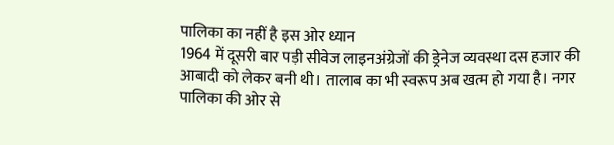पालिका का नहीं है इस ओर ध्यान
1964 में दूसरी बार पड़ी सीवेज लाइनअंग्रेजों की ड्रेनेज व्यवस्था दस हजार की आबादी को लेकर बनी थी। तालाब का भी स्वरूप अब खत्म हो गया है। नगर पालिका की ओर से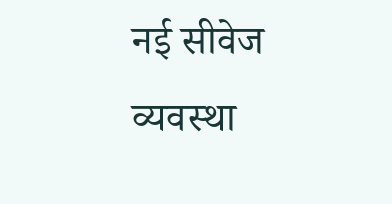नई सीवेज व्यवस्था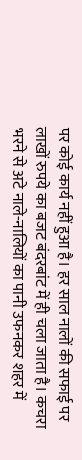पर कोई कार्य नहीं हुआ है। हर साल नालों की सफाई पर लाखों रुपये का बजट बंदरबांट में ही चला जाता है। कचरा भरने से अटे नाले-नालियों का पानी उफनकर शहर में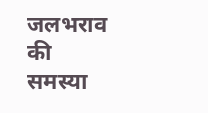जलभराव की समस्या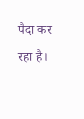पैदा कर रहा है।